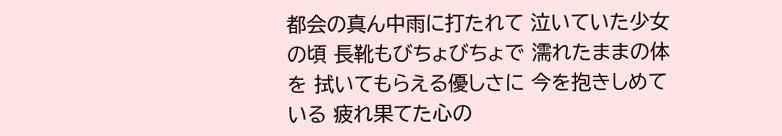都会の真ん中雨に打たれて 泣いていた少女の頃 長靴もびちょびちょで 濡れたままの体を 拭いてもらえる優しさに 今を抱きしめている 疲れ果てた心の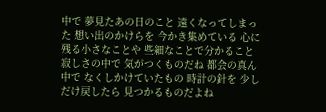中で 夢見たあの日のこと 遠くなってしまった 想い出のかけらを 今かき集めている 心に残る小さなことや 些細なことで分かること 寂しさの中で 気がつくものだね 都会の真ん中で なくしかけていたもの 時計の針を 少しだけ戻したら 見つかるものだよね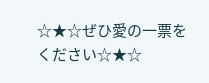☆★☆ぜひ愛の一票をください☆★☆